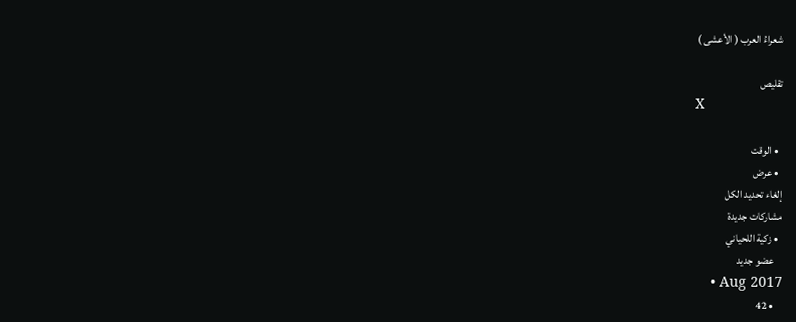شعراءُ العرب ( الأعشى )

تقليص
X

  • الوقت
  • عرض
إلغاء تحديد الكل
مشاركات جديدة
  • زكية اللحياني
    عضو جديد
    • Aug 2017
    • 42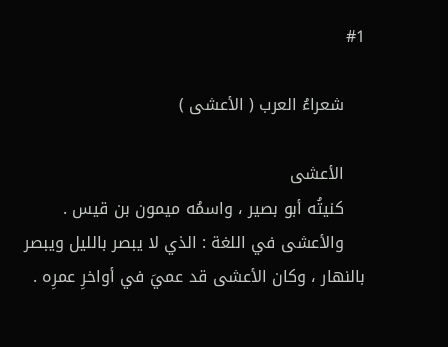#1

    شعراءُ العرب ( الأعشى )

    الأعشى
    كنيتُه أبو بصير ، واسمُه ميمون بن قيس .
    والأعشى في اللغة : الذي لا يبصر بالليل ويبصر بالنهار ، وكان الأعشى قد عميَ في أواخرِ عمرِه .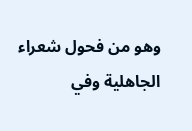وهو من فحول شعراء الجاهلية وفي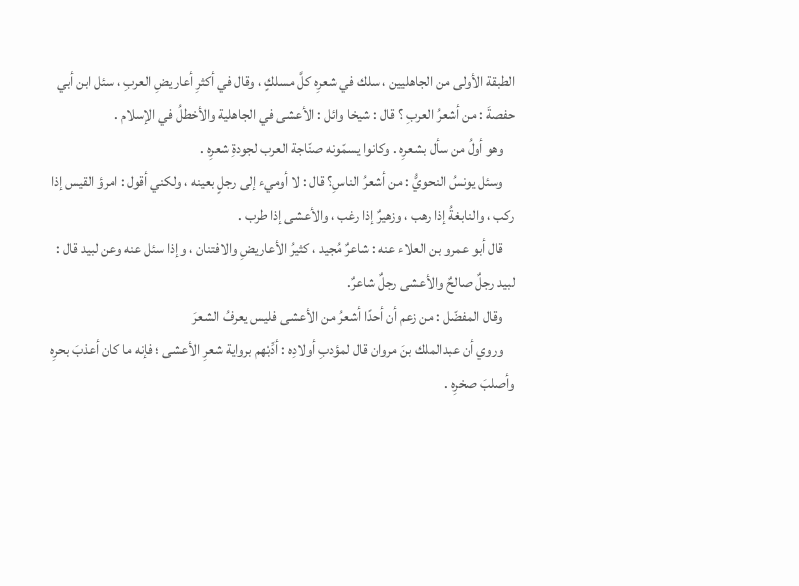الطبقة الأولى من الجاهليين ، سلك في شعرِه كلَّ مسلكٍ ، وقال في أكثرِ أعاريضِ العربِ ، سئل ابن أبي حفصةَ : من أشعرُ العربِ ؟ قال : شيخا وائل : الأعشى في الجاهلية والأخطلُ في الإسلام .
    وهو أولُ من سأل بشعرِه . وكانوا يسمّونه صنّاجة العرب لجودةِ شعرِه .
    وسئل يونسُ النحويُّ : من أشعرُ الناسِ؟ قال : لا أوميء إلى رجلٍ بعينه ، ولكني أقول : امرؤ القيس إذا ركب ، والنابغةُ إذا رهب ، وزهيرٌ إذا رغب ، والأعشى إذا طرب .
    قال أبو عمرو بن العلاء عنه : شاعرٌ مُجيد ، كثيرُ الأعاريضِ والافتنان ، وإذا سئل عنه وعن لبيد قال : لبيد رجلٌ صالحٌ والأعشى رجلٌ شاعرٌ.
    وقال المفضّل : من زعم أن أحدًا أشعرُ من الأعشى فليس يعرفُ الشعرَ
    وروي أن عبدالملك بنَ مروان قال لمؤدبِ أولادِه : أدِّبْهم برواية شعرِ الأعشى ؛ فإنه ما كان أعذبَ بحرِه وأصلبَ صخرِه .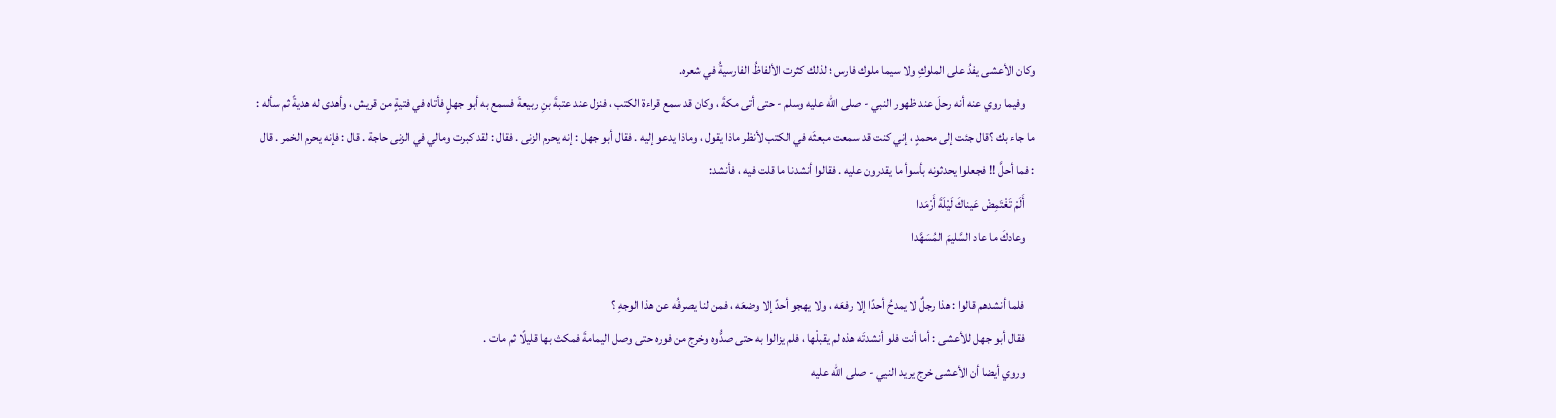وكان الأعشى يفدُ على الملوكِ ولا سيما ملوك فارس ؛ لذلك كثرت الألفاظُ الفارسيةُ في شعره.
    وفيما روي عنه أنه رحلَ عند ظهور النبي - صلى الله عليه وسلم - حتى أتى مكةَ ، وكان قد سمع قراءة الكتب ، فنزل عند عتبةَ بنِ ربيعةَ فسمع به أبو جهلٍ فأتاه في فتيةٍ من قريش ، وأهدى له هديةً ثم سأله : ما جاء بك ؟قال جئت إلى محمدٍ ، إني كنت قد سمعت مبعثَه في الكتب لأنظر ماذا يقول ، وماذا يدعو إليه . فقال أبو جهل : إنه يحرم الزنى . فقال : لقد كبرت ومالي في الزنى حاجة . قال : فإنه يحرم الخمر . قال : فما أحلَّ !! فجعلوا يحدثونه بأسوأ ما يقدرون عليه . فقالوا أنشدنا ما قلت فيه ، فأنشد:
    أَلَمْ تَغْتَمِضْ عَيناكَ لَيْلَةَ أَرْمَدا
    وعادكَ ما عاد السَّليمَ المُسَهَّدا

    فلما أنشدهم قالوا : هذا رجلٌ لا يمدحُ أحدًا إلا رفعَه ، ولا يهجو أحدً إلا وضعَه ، فمن لنا يصرفُه عن هذا الوجهِ ؟
    فقال أبو جهل للأعشى : أما أنت فلو أنشدتَه هذه لم يقبلْها ، فلم يزالوا به حتى صدُّوه وخرج من فوره حتى وصل اليمامةَ فمكث بها قليلًا ثم مات .
    وروي أيضا أن الأعشى خرج يريد النيي - صلى الله عليه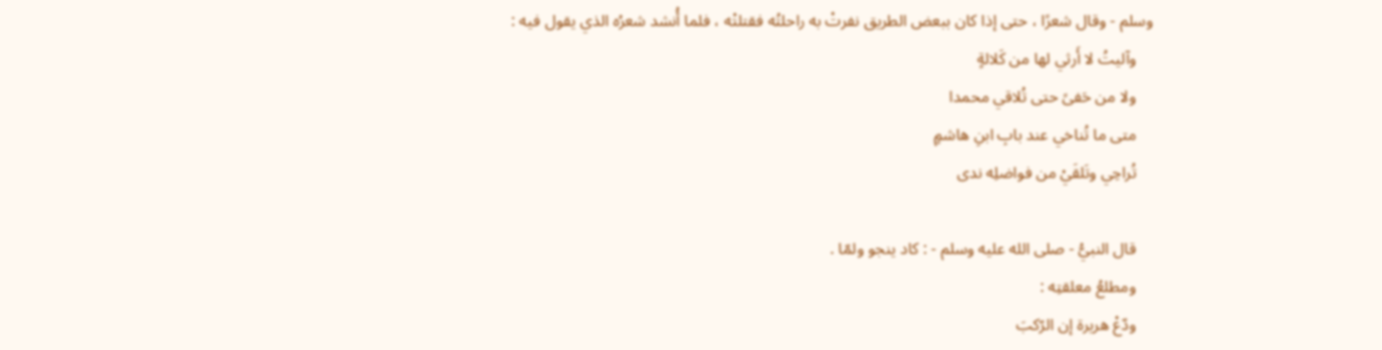وسلم - وقال شعرًا ، حتى إذا كان ببعض الطريق نفرتْ به راحلتُه فقتلتْه ، فلما أُنشد شعرُه الذي يقول فيه :
    وآليتُ لا أَرثي لها من كَلالةٍ
    ولا من حَفىً حتى تُلاقي محمدا
    متى ما تُناخي عند بابِ ابنِ هاشمٍ
    تُراحِي وتَلقَيْ من فواضلِه ندى

    قال النبيُّ - صلى الله عليه وسلم - : كاد ينجو ولمّا .
    ومطلعُ معلقتِه :
    ودّعْ هريرة إن الرّكبَ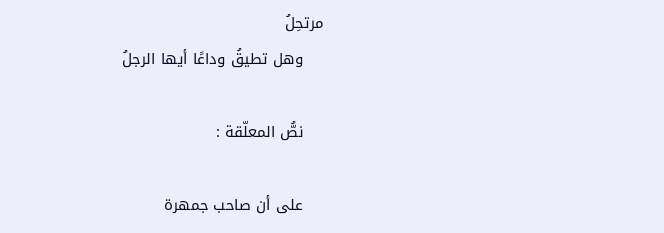مرتحِلُ
    وهل تطيقُ وداعًا أيها الرجلُ

    نصُّ المعلّقة :

    على أن صاحب جمهرة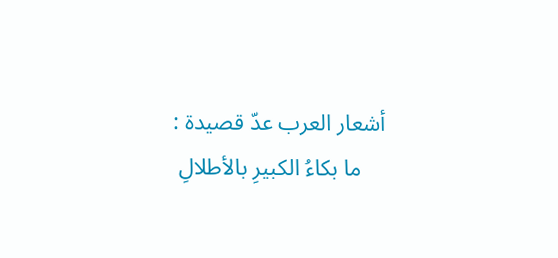أشعار العرب عدّ قصيدة :
    ما بكاءُ الكبيرِ بالأطلالِ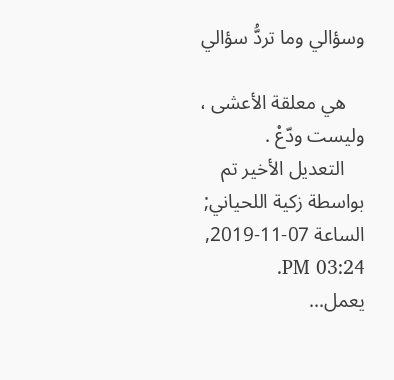وسؤالي وما تردُّ سؤالي

    هي معلقة الأعشى ، وليست ودّعْ .
    التعديل الأخير تم بواسطة زكية اللحياني; الساعة 07-11-2019, 03:24 PM.
يعمل...